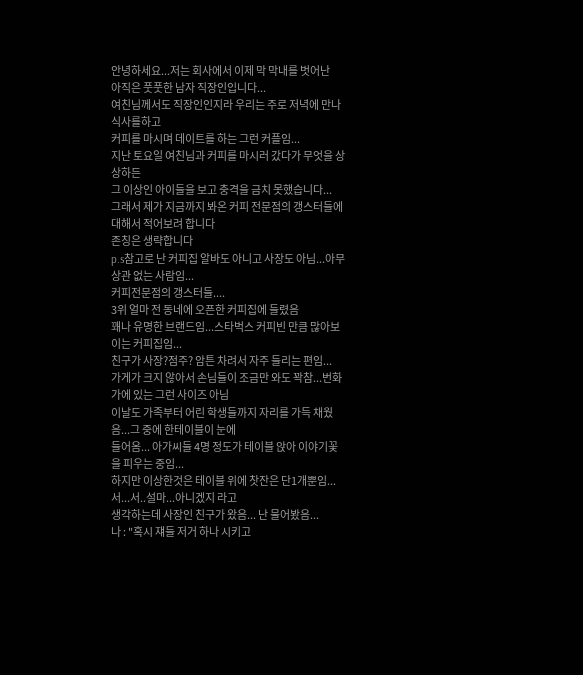안녕하세요...저는 회사에서 이제 막 막내를 벗어난
아직은 풋풋한 남자 직장인입니다...
여친님께서도 직장인인지라 우리는 주로 저녁에 만나 식사를하고
커피를 마시며 데이트를 하는 그런 커플임...
지난 토요일 여친님과 커피를 마시러 갔다가 무엇을 상상하든
그 이상인 아이들을 보고 충격을 금치 못했습니다...
그래서 제가 지금까지 봐온 커피 전문점의 갱스터들에 대해서 적어보려 합니다
존칭은 생략합니다
p.s참고로 난 커피집 알바도 아니고 사장도 아님...아무 상관 없는 사람임...
커피전문점의 갱스터들....
3위 얼마 전 동네에 오픈한 커피집에 들렸음
꽤나 유명한 브랜드임...스타벅스 커피빈 만큼 많아보이는 커피집임...
친구가 사장?점주? 암튼 차려서 자주 들리는 편임...
가게가 크지 않아서 손님들이 조금만 와도 꽉참...번화가에 있는 그런 사이즈 아님
이날도 가족부터 어린 학생들까지 자리를 가득 채웠음...그 중에 한테이블이 눈에
들어옴... 아가씨들 4명 정도가 테이블 앉아 이야기꽃을 피우는 중임...
하지만 이상한것은 테이블 위에 찻잔은 단1개뿐임... 서...서..설마...아니겠지 라고
생각하는데 사장인 친구가 왔음... 난 물어봤음...
나 : "혹시 쟤들 저거 하나 시키고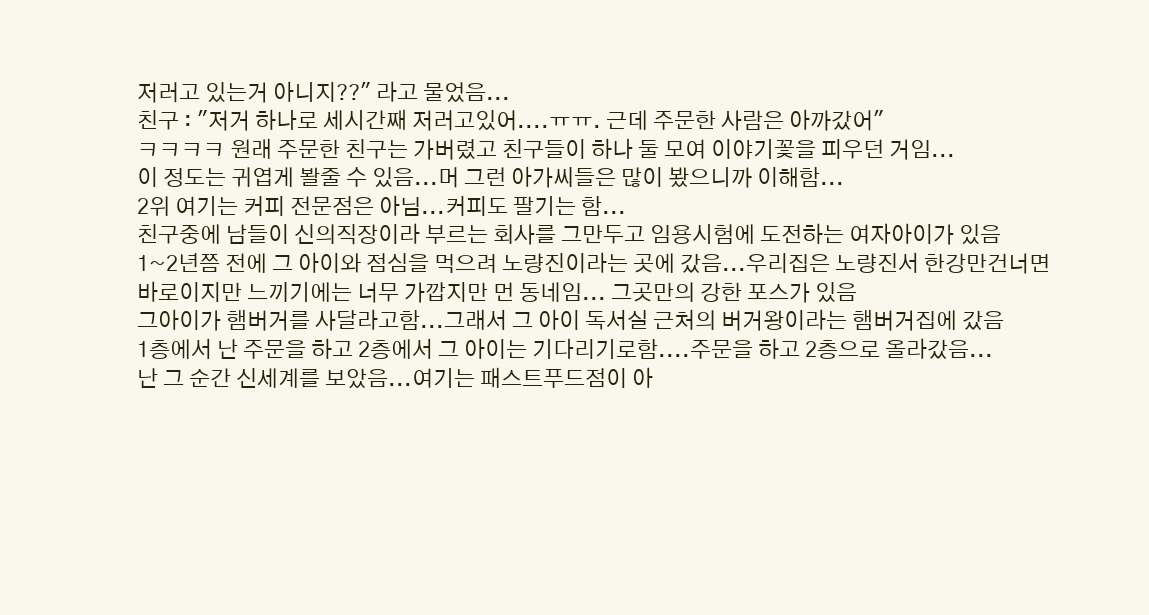저러고 있는거 아니지??" 라고 물었음...
친구 : "저거 하나로 세시간째 저러고있어....ㅠㅠ. 근데 주문한 사람은 아까갔어"
ㅋㅋㅋㅋ 원래 주문한 친구는 가버렸고 친구들이 하나 둘 모여 이야기꽃을 피우던 거임...
이 정도는 귀엽게 봘줄 수 있음...머 그런 아가씨들은 많이 봤으니까 이해함...
2위 여기는 커피 전문점은 아님...커피도 팔기는 함...
친구중에 남들이 신의직장이라 부르는 회사를 그만두고 임용시험에 도전하는 여자아이가 있음
1~2년쯤 전에 그 아이와 점심을 먹으려 노량진이라는 곳에 갔음...우리집은 노량진서 한강만건너면
바로이지만 느끼기에는 너무 가깝지만 먼 동네임... 그곳만의 강한 포스가 있음
그아이가 햄버거를 사달라고함...그래서 그 아이 독서실 근처의 버거왕이라는 햄버거집에 갔음
1층에서 난 주문을 하고 2층에서 그 아이는 기다리기로함....주문을 하고 2층으로 올라갔음...
난 그 순간 신세계를 보았음...여기는 패스트푸드점이 아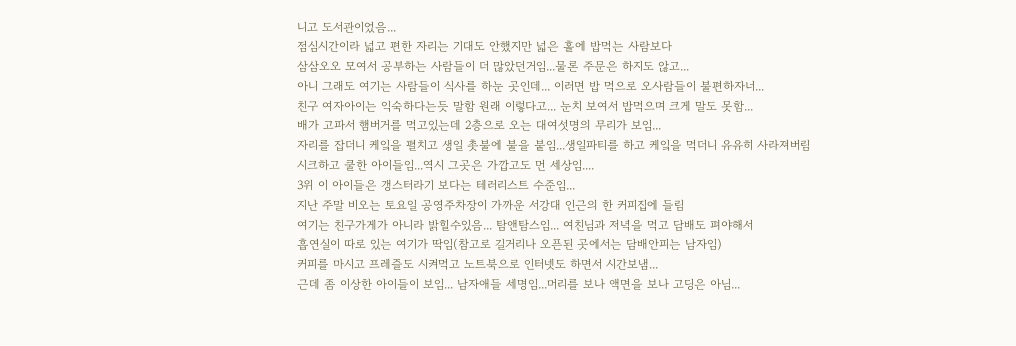니고 도서관이었음...
점심시간이라 넓고 편한 자리는 기대도 안했지만 넓은 홀에 밥먹는 사람보다
삼삼오오 모여서 공부하는 사람들이 더 많았던거임...물론 주문은 하지도 않고...
아니 그래도 여기는 사람들이 식사를 하눈 곳인데... 이러면 밥 먹으로 오사람들이 불편하자너...
친구 여자아이는 익숙하다는듯 말함 원래 이렇다고... 눈치 보여서 밥먹으며 크게 말도 못함...
배가 고파서 햄버거를 먹고있는데 2층으로 오는 대여섯명의 무리가 보임...
자리를 잡더니 케잌을 펼치고 생일 촛불에 불을 붙임...생일파티를 하고 케잌을 먹더니 유유히 사라져버림
시크하고 쿨한 아이들임...역시 그곳은 가깝고도 먼 세상임....
3위 이 아이들은 갱스터라기 보다는 테러리스트 수준임...
지난 주말 비오는 토요일 공영주차장이 가까운 서강대 인근의 한 커피집에 들림
여기는 친구가게가 아니라 밝힐수있음... 탐앤탐스임... 여친님과 저녁을 먹고 담배도 펴야해서
흡연실이 따로 있는 여기가 딱임(참고로 길거리나 오픈된 곳에서는 담배안피는 남자임)
커피를 마시고 프레즐도 시켜먹고 노트북으로 인터넷도 하면서 시간보냄...
근데 좀 이상한 아이들이 보임... 남자애들 세명임...머리를 보나 액면을 보나 고딩은 아님...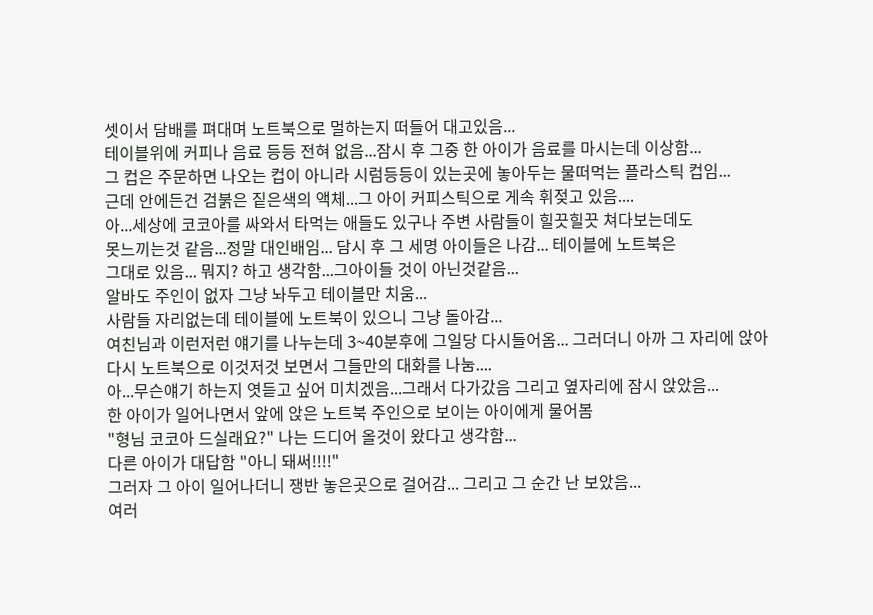셋이서 담배를 펴대며 노트북으로 멀하는지 떠들어 대고있음...
테이블위에 커피나 음료 등등 전혀 없음...잠시 후 그중 한 아이가 음료를 마시는데 이상함...
그 컵은 주문하면 나오는 컵이 아니라 시럼등등이 있는곳에 놓아두는 물떠먹는 플라스틱 컵임...
근데 안에든건 검붉은 짙은색의 액체...그 아이 커피스틱으로 게속 휘젖고 있음....
아...세상에 코코아를 싸와서 타먹는 애들도 있구나 주변 사람들이 힐끗힐끗 쳐다보는데도
못느끼는것 같음...정말 대인배임... 담시 후 그 세명 아이들은 나감... 테이블에 노트북은
그대로 있음... 뭐지? 하고 생각함...그아이들 것이 아닌것같음...
알바도 주인이 없자 그냥 놔두고 테이블만 치움...
사람들 자리없는데 테이블에 노트북이 있으니 그냥 돌아감...
여친님과 이런저런 얘기를 나누는데 3~40분후에 그일당 다시들어옴... 그러더니 아까 그 자리에 앉아
다시 노트북으로 이것저것 보면서 그들만의 대화를 나눔....
아...무슨얘기 하는지 엿듣고 싶어 미치겠음...그래서 다가갔음 그리고 옆자리에 잠시 앉았음...
한 아이가 일어나면서 앞에 앉은 노트북 주인으로 보이는 아이에게 물어봄
"형님 코코아 드실래요?" 나는 드디어 올것이 왔다고 생각함...
다른 아이가 대답함 "아니 돼써!!!!"
그러자 그 아이 일어나더니 쟁반 놓은곳으로 걸어감... 그리고 그 순간 난 보았음...
여러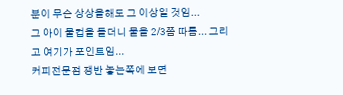분이 무슨 상상을해도 그 이상일 것임...
그 아이 물컵을 들더니 물을 2/3쯤 따름... 그리고 여기가 포인트임...
커피전문점 쟁반 놓는쪽에 보면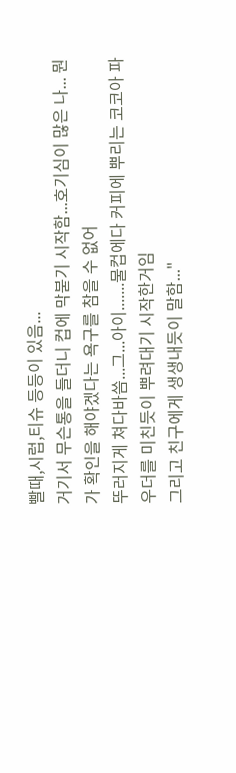빨때,시럽,티슈 등등이 있음...
거기서 무슨통을 들더니 컵에 막붇기 시작함...호기심이 많은 나... 뭔가 확인을 해야겠다는 욕구를 참을 수 없어
뚜러지게 쳐다바씀...그...아이.......물컵에다 커피에 뿌리는 코코아 파우더를 미친듯이 뿌려대기 시작한거임
그리고 친구에게 생생내듯이 말함..."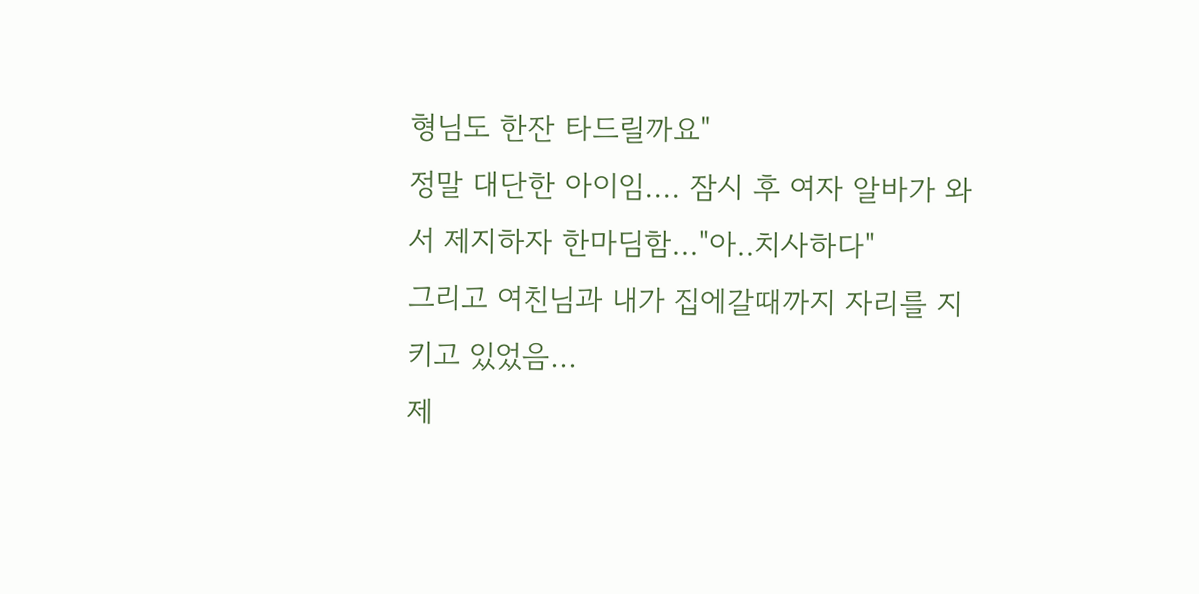형님도 한잔 타드릴까요"
정말 대단한 아이임.... 잠시 후 여자 알바가 와서 제지하자 한마딤함..."아..치사하다"
그리고 여친님과 내가 집에갈때까지 자리를 지키고 있었음...
제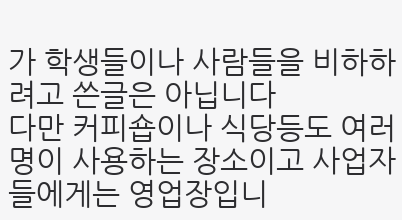가 학생들이나 사람들을 비하하려고 쓴글은 아닙니다
다만 커피숍이나 식당등도 여러명이 사용하는 장소이고 사업자들에게는 영업장입니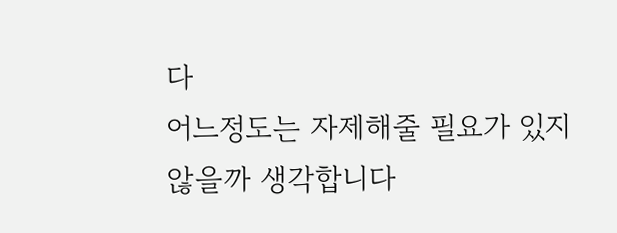다
어느정도는 자제해줄 필요가 있지 않을까 생각합니다